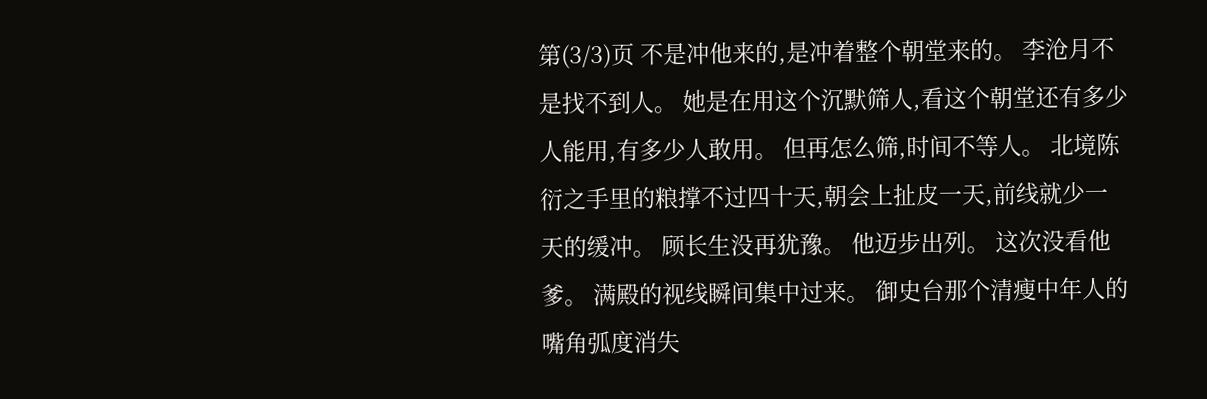第(3/3)页 不是冲他来的,是冲着整个朝堂来的。 李沧月不是找不到人。 她是在用这个沉默筛人,看这个朝堂还有多少人能用,有多少人敢用。 但再怎么筛,时间不等人。 北境陈衍之手里的粮撑不过四十天,朝会上扯皮一天,前线就少一天的缓冲。 顾长生没再犹豫。 他迈步出列。 这次没看他爹。 满殿的视线瞬间集中过来。 御史台那个清瘦中年人的嘴角弧度消失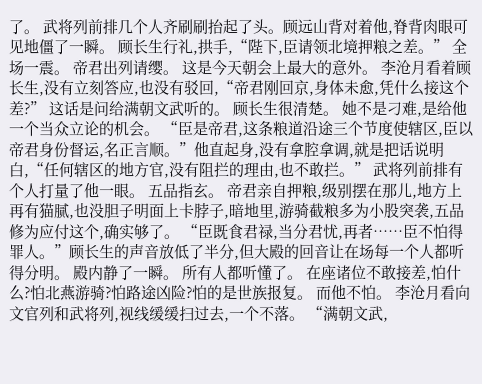了。 武将列前排几个人齐刷刷抬起了头。顾远山背对着他,脊背肉眼可见地僵了一瞬。 顾长生行礼,拱手,“陛下,臣请领北境押粮之差。” 全场一震。 帝君出列请缨。 这是今天朝会上最大的意外。 李沧月看着顾长生,没有立刻答应,也没有驳回,“帝君刚回京,身体未愈,凭什么接这个差?” 这话是问给满朝文武听的。 顾长生很清楚。 她不是刁难,是给他一个当众立论的机会。 “臣是帝君,这条粮道沿途三个节度使辖区,臣以帝君身份督运,名正言顺。”他直起身,没有拿腔拿调,就是把话说明白,“任何辖区的地方官,没有阻拦的理由,也不敢拦。” 武将列前排有个人打量了他一眼。 五品指玄。 帝君亲自押粮,级别摆在那儿,地方上再有猫腻,也没胆子明面上卡脖子,暗地里,游骑截粮多为小股突袭,五品修为应付这个,确实够了。 “臣既食君禄,当分君忧,再者……臣不怕得罪人。”顾长生的声音放低了半分,但大殿的回音让在场每一个人都听得分明。 殿内静了一瞬。 所有人都听懂了。 在座诸位不敢接差,怕什么?怕北燕游骑?怕路途凶险?怕的是世族报复。 而他不怕。 李沧月看向文官列和武将列,视线缓缓扫过去,一个不落。 “满朝文武,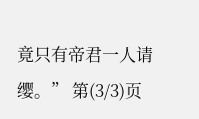竟只有帝君一人请缨。” 第(3/3)页